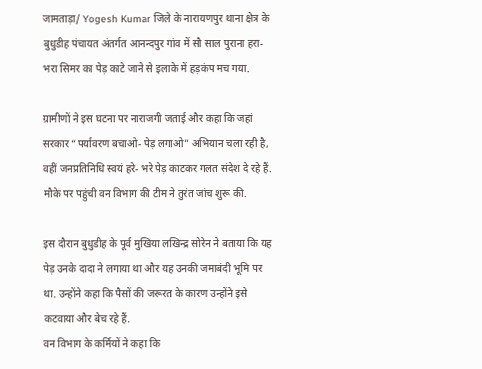जामताड़ा/ Yogesh Kumar जिले के नारायणपुर थाना क्षेत्र के बुधुडीह पंचायत अंतर्गत आनन्दपुर गांव में सौ साल पुराना हरा- भरा सिमर का पेड़ काटे जाने से इलाके में हड़कंप मच गया.

ग्रामीणों ने इस घटना पर नाराजगी जताई और कहा कि जहां सरकार “पर्यावरण बचाओ- पेड़ लगाओ” अभियान चला रही है, वहीं जनप्रतिनिधि स्वयं हरे- भरे पेड़ काटकर गलत संदेश दे रहे हैं. मौके पर पहुंची वन विभाग की टीम ने तुरंत जांच शुरू की.

इस दौरान बुधुडीह के पूर्व मुखिया लखिन्द्र सोरेन ने बताया कि यह पेड़ उनके दादा ने लगाया था और यह उनकी जमाबंदी भूमि पर था. उन्होंने कहा कि पैसों की जरूरत के कारण उन्होंने इसे कटवाया और बेच रहे हैं.
वन विभाग के कर्मियों ने कहा कि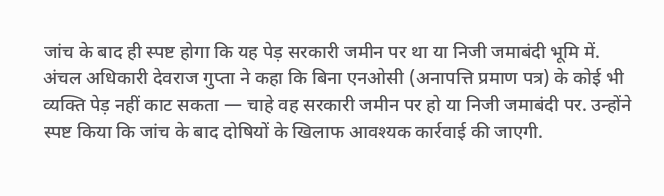जांच के बाद ही स्पष्ट होगा कि यह पेड़ सरकारी जमीन पर था या निजी जमाबंदी भूमि में.
अंचल अधिकारी देवराज गुप्ता ने कहा कि बिना एनओसी (अनापत्ति प्रमाण पत्र) के कोई भी व्यक्ति पेड़ नहीं काट सकता — चाहे वह सरकारी जमीन पर हो या निजी जमाबंदी पर. उन्होंने स्पष्ट किया कि जांच के बाद दोषियों के खिलाफ आवश्यक कार्रवाई की जाएगी.